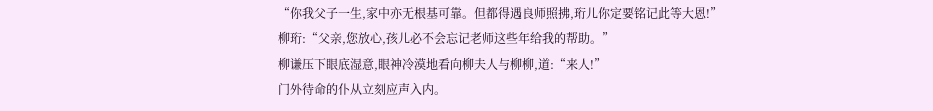“你我父子一生,家中亦无根基可靠。但都得遇良师照拂,珩儿你定要铭记此等大恩!”
柳珩:“父亲,您放心,孩儿必不会忘记老师这些年给我的帮助。”
柳谦压下眼底湿意,眼神冷漠地看向柳夫人与柳柳,道:“来人!”
门外待命的仆从立刻应声入内。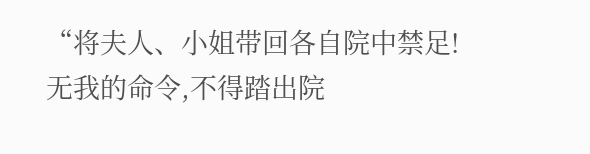“将夫人、小姐带回各自院中禁足!无我的命令,不得踏出院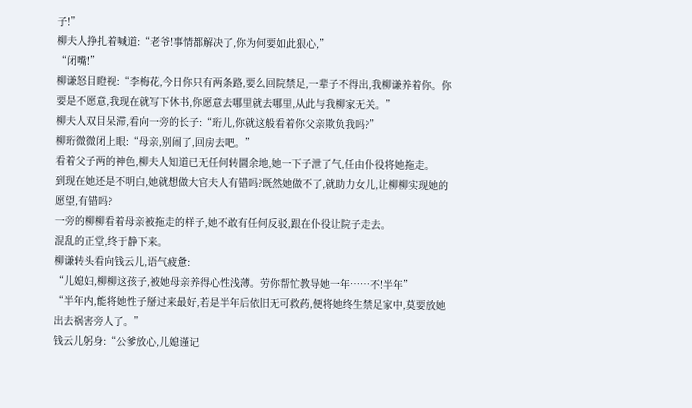子!”
柳夫人挣扎着喊道:“老爷!事情都解决了,你为何要如此狠心,”
“闭嘴!”
柳谦怒目瞪视:“李梅花,今日你只有两条路,要么回院禁足,一辈子不得出,我柳谦养着你。你要是不愿意,我现在就写下休书,你愿意去哪里就去哪里,从此与我柳家无关。”
柳夫人双目呆滞,看向一旁的长子:“珩儿,你就这般看着你父亲欺负我吗?”
柳珩微微闭上眼:“母亲,别闹了,回房去吧。”
看着父子两的神色,柳夫人知道已无任何转圜余地,她一下子泄了气,任由仆役将她拖走。
到现在她还是不明白,她就想做大官夫人有错吗?既然她做不了,就助力女儿,让柳柳实现她的愿望,有错吗?
一旁的柳柳看着母亲被拖走的样子,她不敢有任何反驳,跟在仆役让院子走去。
混乱的正堂,终于静下来。
柳谦转头看向钱云儿,语气疲惫:
“儿媳妇,柳柳这孩子,被她母亲养得心性浅薄。劳你帮忙教导她一年……不!半年”
“半年内,能将她性子掰过来最好,若是半年后依旧无可救药,便将她终生禁足家中,莫要放她出去祸害旁人了。”
钱云儿躬身:“公爹放心,儿媳谨记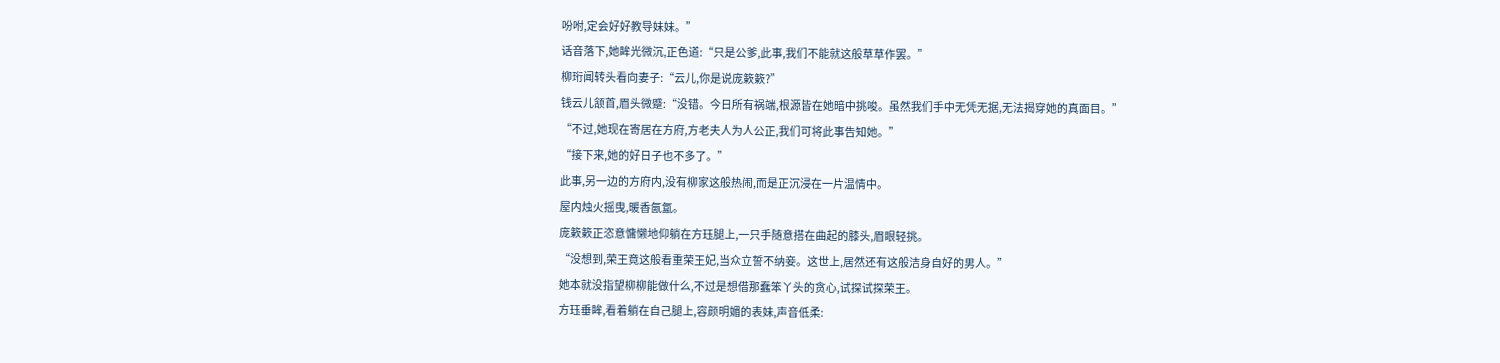吩咐,定会好好教导妹妹。”
话音落下,她眸光微沉,正色道:“只是公爹,此事,我们不能就这般草草作罢。”
柳珩闻转头看向妻子:“云儿,你是说庞簌簌?”
钱云儿颔首,眉头微蹙:“没错。今日所有祸端,根源皆在她暗中挑唆。虽然我们手中无凭无据,无法揭穿她的真面目。”
“不过,她现在寄居在方府,方老夫人为人公正,我们可将此事告知她。”
“接下来,她的好日子也不多了。”
此事,另一边的方府内,没有柳家这般热闹,而是正沉浸在一片温情中。
屋内烛火摇曳,暖香氤氲。
庞簌簌正恣意慵懒地仰躺在方珏腿上,一只手随意搭在曲起的膝头,眉眼轻挑。
“没想到,荣王竟这般看重荣王妃,当众立誓不纳妾。这世上,居然还有这般洁身自好的男人。”
她本就没指望柳柳能做什么,不过是想借那蠢笨丫头的贪心,试探试探荣王。
方珏垂眸,看着躺在自己腿上,容颜明媚的表妹,声音低柔: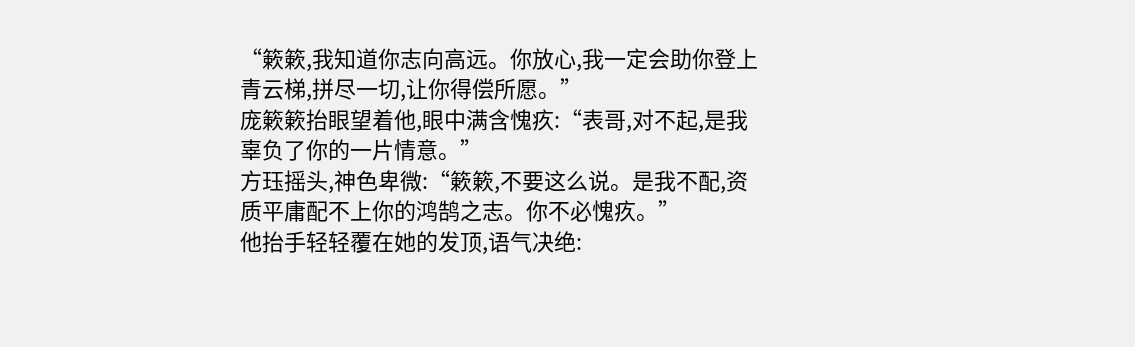“簌簌,我知道你志向高远。你放心,我一定会助你登上青云梯,拼尽一切,让你得偿所愿。”
庞簌簌抬眼望着他,眼中满含愧疚:“表哥,对不起,是我辜负了你的一片情意。”
方珏摇头,神色卑微:“簌簌,不要这么说。是我不配,资质平庸配不上你的鸿鹄之志。你不必愧疚。”
他抬手轻轻覆在她的发顶,语气决绝: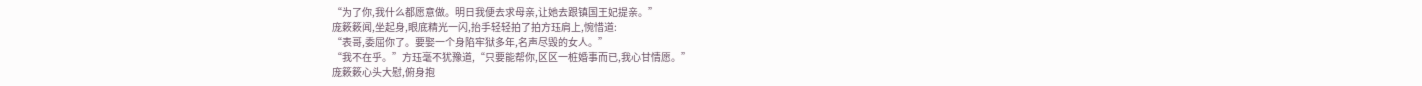“为了你,我什么都愿意做。明日我便去求母亲,让她去跟镇国王妃提亲。”
庞簌簌闻,坐起身,眼底精光一闪,抬手轻轻拍了拍方珏肩上,惋惜道:
“表哥,委屈你了。要娶一个身陷牢狱多年,名声尽毁的女人。”
“我不在乎。”方珏毫不犹豫道,“只要能帮你,区区一桩婚事而已,我心甘情愿。”
庞簌簌心头大慰,俯身抱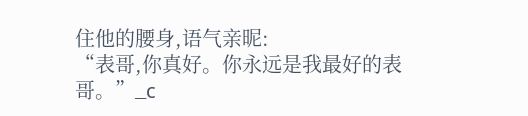住他的腰身,语气亲昵:
“表哥,你真好。你永远是我最好的表哥。”_c